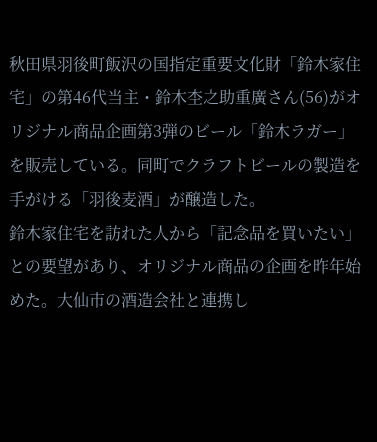秋田県羽後町飯沢の国指定重要文化財「鈴木家住宅」の第46代当主・鈴木杢之助重廣さん(56)がオリジナル商品企画第3弾のビール「鈴木ラガー」を販売している。同町でクラフトビールの製造を手がける「羽後麦酒」が醸造した。
鈴木家住宅を訪れた人から「記念品を買いたい」との要望があり、オリジナル商品の企画を昨年始めた。大仙市の酒造会社と連携し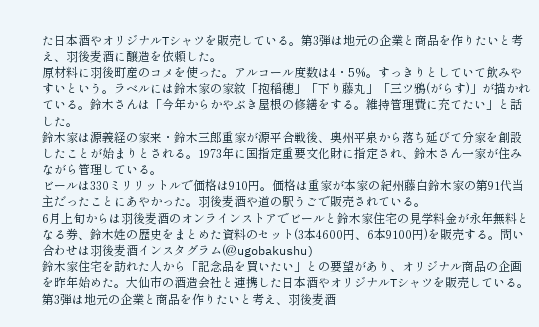た日本酒やオリジナルTシャツを販売している。第3弾は地元の企業と商品を作りたいと考え、羽後麦酒に醸造を依頼した。
原材料に羽後町産のコメを使った。アルコール度数は4・5%。すっきりとしていて飲みやすいという。ラベルには鈴木家の家紋「抱稲穂」「下り藤丸」「三ツ鴉(がらす)」が描かれている。鈴木さんは「今年からかやぶき屋根の修繕をする。維持管理費に充てたい」と話した。
鈴木家は源義経の家来・鈴木三郎重家が源平合戦後、奥州平泉から落ち延びて分家を創設したことが始まりとされる。1973年に国指定重要文化財に指定され、鈴木さん一家が住みながら管理している。
ビールは330ミリリットルで価格は910円。価格は重家が本家の紀州藤白鈴木家の第91代当主だったことにあやかった。羽後麦酒や道の駅うごで販売されている。
6月上旬からは羽後麦酒のオンラインストアでビールと鈴木家住宅の見学料金が永年無料となる券、鈴木姓の歴史をまとめた資料のセット(3本4600円、6本9100円)を販売する。問い合わせは羽後麦酒インスタグラム(@ugobakushu)
鈴木家住宅を訪れた人から「記念品を買いたい」との要望があり、オリジナル商品の企画を昨年始めた。大仙市の酒造会社と連携した日本酒やオリジナルTシャツを販売している。第3弾は地元の企業と商品を作りたいと考え、羽後麦酒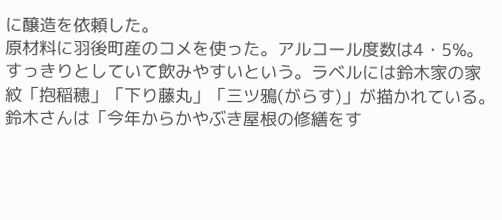に醸造を依頼した。
原材料に羽後町産のコメを使った。アルコール度数は4・5%。すっきりとしていて飲みやすいという。ラベルには鈴木家の家紋「抱稲穂」「下り藤丸」「三ツ鴉(がらす)」が描かれている。鈴木さんは「今年からかやぶき屋根の修繕をす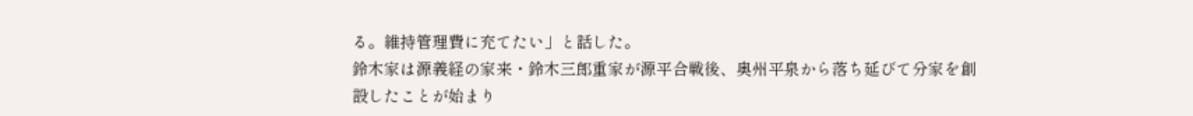る。維持管理費に充てたい」と話した。
鈴木家は源義経の家来・鈴木三郎重家が源平合戦後、奥州平泉から落ち延びて分家を創設したことが始まり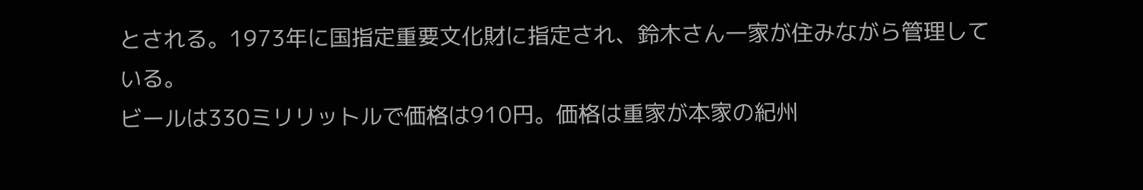とされる。1973年に国指定重要文化財に指定され、鈴木さん一家が住みながら管理している。
ビールは330ミリリットルで価格は910円。価格は重家が本家の紀州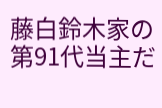藤白鈴木家の第91代当主だ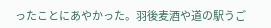ったことにあやかった。羽後麦酒や道の駅うご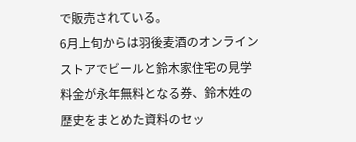で販売されている。
6月上旬からは羽後麦酒のオンラインストアでビールと鈴木家住宅の見学料金が永年無料となる券、鈴木姓の歴史をまとめた資料のセッ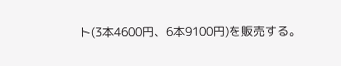ト(3本4600円、6本9100円)を販売する。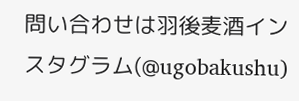問い合わせは羽後麦酒インスタグラム(@ugobakushu)